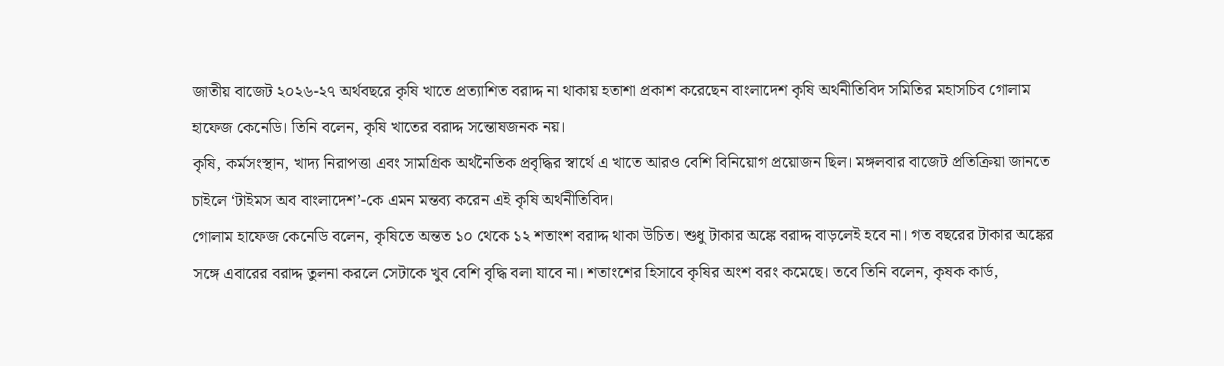জাতীয় বাজেট ২০২৬-২৭ অর্থবছরে কৃষি খাতে প্রত্যাশিত বরাদ্দ না থাকায় হতাশা প্রকাশ করেছেন বাংলাদেশ কৃষি অর্থনীতিবিদ সমিতির মহাসচিব গোলাম হাফেজ কেনেডি। তিনি বলেন, কৃষি খাতের বরাদ্দ সন্তোষজনক নয়।
কৃষি, কর্মসংস্থান, খাদ্য নিরাপত্তা এবং সামগ্রিক অর্থনৈতিক প্রবৃদ্ধির স্বার্থে এ খাতে আরও বেশি বিনিয়োগ প্রয়োজন ছিল। মঙ্গলবার বাজেট প্রতিক্রিয়া জানতে চাইলে ‘টাইমস অব বাংলাদেশ’-কে এমন মন্তব্য করেন এই কৃষি অর্থনীতিবিদ।
গোলাম হাফেজ কেনেডি বলেন, কৃষিতে অন্তত ১০ থেকে ১২ শতাংশ বরাদ্দ থাকা উচিত। শুধু টাকার অঙ্কে বরাদ্দ বাড়লেই হবে না। গত বছরের টাকার অঙ্কের সঙ্গে এবারের বরাদ্দ তুলনা করলে সেটাকে খুব বেশি বৃদ্ধি বলা যাবে না। শতাংশের হিসাবে কৃষির অংশ বরং কমেছে। তবে তিনি বলেন, কৃষক কার্ড,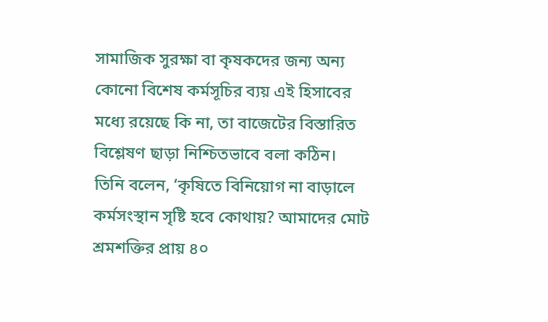সামাজিক সুরক্ষা বা কৃষকদের জন্য অন্য কোনো বিশেষ কর্মসূচির ব্যয় এই হিসাবের মধ্যে রয়েছে কি না, তা বাজেটের বিস্তারিত বিশ্লেষণ ছাড়া নিশ্চিতভাবে বলা কঠিন।
তিনি বলেন, ‘কৃষিতে বিনিয়োগ না বাড়ালে কর্মসংস্থান সৃষ্টি হবে কোথায়? আমাদের মোট শ্রমশক্তির প্রায় ৪০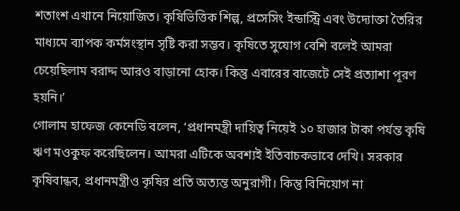শতাংশ এখানে নিয়োজিত। কৃষিভিত্তিক শিল্প, প্রসেসিং ইন্ডাস্ট্রি এবং উদ্যোক্তা তৈরির মাধ্যমে ব্যাপক কর্মসংস্থান সৃষ্টি করা সম্ভব। কৃষিতে সুযোগ বেশি বলেই আমরা চেয়েছিলাম বরাদ্দ আরও বাড়ানো হোক। কিন্তু এবারের বাজেটে সেই প্রত্যাশা পূরণ হয়নি।’
গোলাম হাফেজ কেনেডি বলেন, ‘প্রধানমন্ত্রী দায়িত্ব নিয়েই ১০ হাজার টাকা পর্যন্ত কৃষি ঋণ মওকুফ করেছিলেন। আমরা এটিকে অবশ্যই ইতিবাচকভাবে দেখি। সরকার কৃষিবান্ধব, প্রধানমন্ত্রীও কৃষির প্রতি অত্যন্ত অনুরাগী। কিন্তু বিনিয়োগ না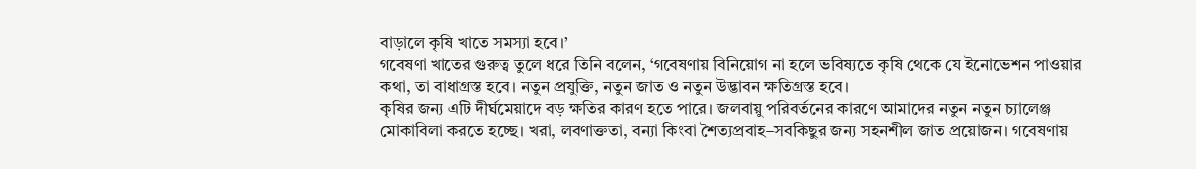বাড়ালে কৃষি খাতে সমস্যা হবে।’
গবেষণা খাতের গুরুত্ব তুলে ধরে তিনি বলেন, ‘গবেষণায় বিনিয়োগ না হলে ভবিষ্যতে কৃষি থেকে যে ইনোভেশন পাওয়ার কথা, তা বাধাগ্রস্ত হবে। নতুন প্রযুক্তি, নতুন জাত ও নতুন উদ্ভাবন ক্ষতিগ্রস্ত হবে।
কৃষির জন্য এটি দীর্ঘমেয়াদে বড় ক্ষতির কারণ হতে পারে। জলবায়ু পরিবর্তনের কারণে আমাদের নতুন নতুন চ্যালেঞ্জ মোকাবিলা করতে হচ্ছে। খরা, লবণাক্ততা, বন্যা কিংবা শৈত্যপ্রবাহ–সবকিছুর জন্য সহনশীল জাত প্রয়োজন। গবেষণায়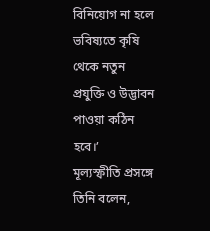বিনিয়োগ না হলে ভবিষ্যতে কৃষি থেকে নতুন প্রযুক্তি ও উদ্ভাবন পাওয়া কঠিন হবে।’
মূল্যস্ফীতি প্রসঙ্গে তিনি বলেন,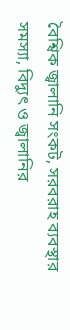বৈশ্বিক জ্বালানি সংকট, সরবরাহ ব্যবস্থার সমস্যা, বিদ্যুৎ ও জ্বালানির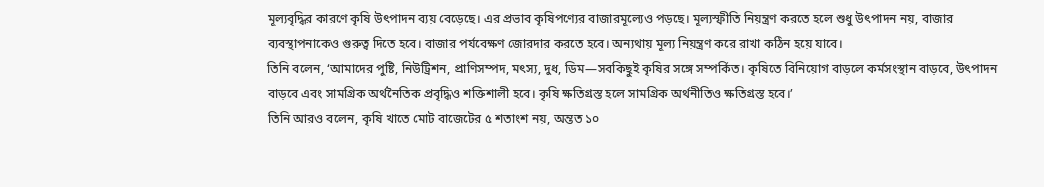মূল্যবৃদ্ধির কারণে কৃষি উৎপাদন ব্যয় বেড়েছে। এর প্রভাব কৃষিপণ্যের বাজারমূল্যেও পড়ছে। মূল্যস্ফীতি নিয়ন্ত্রণ করতে হলে শুধু উৎপাদন নয়, বাজার ব্যবস্থাপনাকেও গুরুত্ব দিতে হবে। বাজার পর্যবেক্ষণ জোরদার করতে হবে। অন্যথায় মূল্য নিয়ন্ত্রণ করে রাখা কঠিন হয়ে যাবে।
তিনি বলেন, ‘আমাদের পুষ্টি, নিউট্রিশন, প্রাণিসম্পদ, মৎস্য, দুধ, ডিম—সবকিছুই কৃষির সঙ্গে সম্পর্কিত। কৃষিতে বিনিয়োগ বাড়লে কর্মসংস্থান বাড়বে, উৎপাদন বাড়বে এবং সামগ্রিক অর্থনৈতিক প্রবৃদ্ধিও শক্তিশালী হবে। কৃষি ক্ষতিগ্রস্ত হলে সামগ্রিক অর্থনীতিও ক্ষতিগ্রস্ত হবে।’
তিনি আরও বলেন, কৃষি খাতে মোট বাজেটের ৫ শতাংশ নয়, অন্তত ১০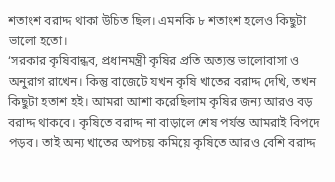শতাংশ বরাদ্দ থাকা উচিত ছিল। এমনকি ৮ শতাংশ হলেও কিছুটা ভালো হতো।
‘সরকার কৃষিবান্ধব, প্রধানমন্ত্রী কৃষির প্রতি অত্যন্ত ভালোবাসা ও অনুরাগ রাখেন। কিন্তু বাজেটে যখন কৃষি খাতের বরাদ্দ দেখি, তখন কিছুটা হতাশ হই। আমরা আশা করেছিলাম কৃষির জন্য আরও বড় বরাদ্দ থাকবে। কৃষিতে বরাদ্দ না বাড়ালে শেষ পর্যন্ত আমরাই বিপদে পড়ব। তাই অন্য খাতের অপচয় কমিয়ে কৃষিতে আরও বেশি বরাদ্দ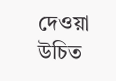দেওয়া উচিত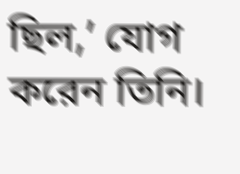ছিল,’ যোগ করেন তিনি।